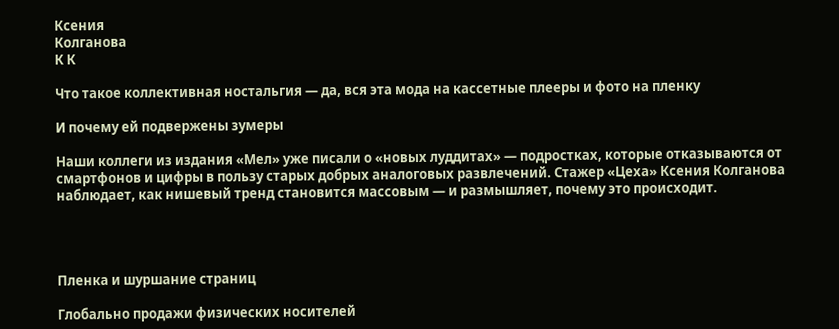Ксения
Колганова
К К

Что такое коллективная ностальгия — да, вся эта мода на кассетные плееры и фото на пленку

И почему ей подвержены зумеры

Наши коллеги из издания «Мел» уже писали о «новых луддитах» — подростках, которые отказываются от смартфонов и цифры в пользу старых добрых аналоговых развлечений. Стажер «Цеха» Ксения Колганова наблюдает, как нишевый тренд становится массовым — и размышляет, почему это происходит.




Пленка и шуршание страниц

Глобально продажи физических носителей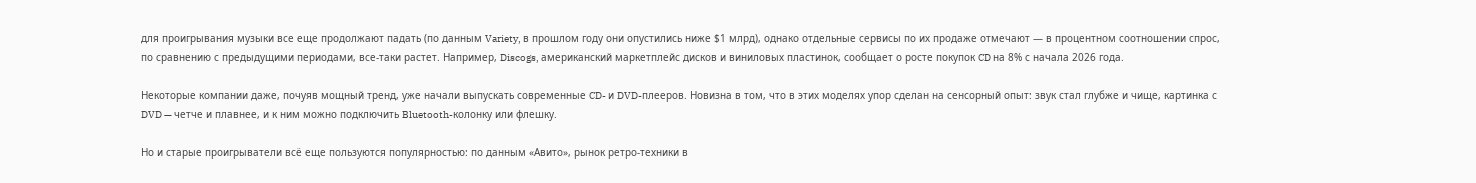для проигрывания музыки все еще продолжают падать (по данным Variety, в прошлом году они опустились ниже $1 млрд), однако отдельные сервисы по их продаже отмечают — в процентном соотношении спрос, по сравнению с предыдущими периодами, все-таки растет. Например, Discogs, американский маркетплейс дисков и виниловых пластинок, сообщает о росте покупок CD на 8% с начала 2026 года.

Некоторые компании даже, почуяв мощный тренд, уже начали выпускать современные CD- и DVD-плееров. Новизна в том, что в этих моделях упор сделан на сенсорный опыт: звук стал глубже и чище, картинка с DVD — четче и плавнее, и к ним можно подключить Bluetooth-колонку или флешку.

Но и старые проигрыватели всё еще пользуются популярностью: по данным «Авито», рынок ретро-техники в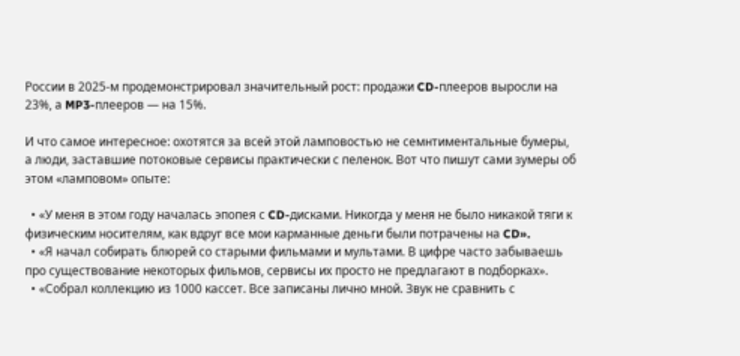России в 2025-м продемонстрировал значительный рост: продажи CD-плееров выросли на 23%, а MP3-плееров — на 15%.

И что самое интересное: охотятся за всей этой ламповостью не семнтиментальные бумеры, а люди, заставшие потоковые сервисы практически с пеленок. Вот что пишут сами зумеры об этом «ламповом» опыте:

  • «У меня в этом году началась эпопея с CD-дисками. Никогда у меня не было никакой тяги к физическим носителям, как вдруг все мои карманные деньги были потрачены на CD».
  • «Я начал собирать блюрей со старыми фильмами и мультами. В цифре часто забываешь про существование некоторых фильмов, сервисы их просто не предлагают в подборках».
  • «Собрал коллекцию из 1000 кассет. Все записаны лично мной. Звук не сравнить с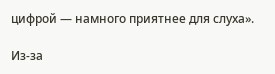цифрой — намного приятнее для слуха».

Из-за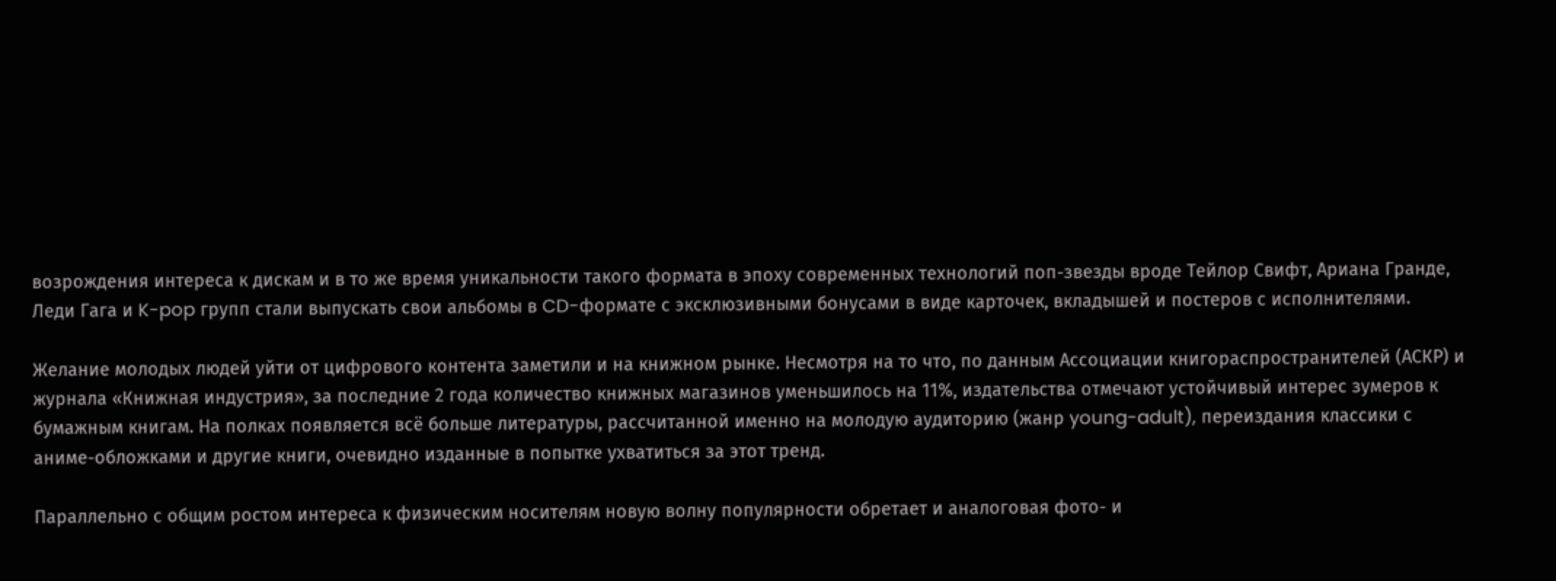возрождения интереса к дискам и в то же время уникальности такого формата в эпоху современных технологий поп-звезды вроде Тейлор Свифт, Ариана Гранде, Леди Гага и K-pop групп стали выпускать свои альбомы в CD-формате с эксклюзивными бонусами в виде карточек, вкладышей и постеров с исполнителями.

Желание молодых людей уйти от цифрового контента заметили и на книжном рынке. Несмотря на то что, по данным Ассоциации книгораспространителей (АСКР) и журнала «Книжная индустрия», за последние 2 года количество книжных магазинов уменьшилось на 11%, издательства отмечают устойчивый интерес зумеров к бумажным книгам. На полках появляется всё больше литературы, рассчитанной именно на молодую аудиторию (жанр young-adult), переиздания классики с аниме-обложками и другие книги, очевидно изданные в попытке ухватиться за этот тренд.

Параллельно с общим ростом интереса к физическим носителям новую волну популярности обретает и аналоговая фото- и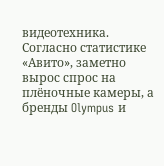видеотехника. Согласно статистике «Авито», заметно вырос спрос на плёночные камеры, а бренды Olympus и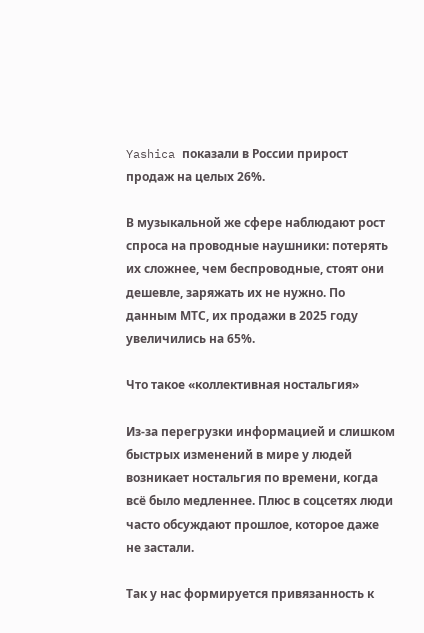Yashica показали в России прирост продаж на целых 26%.

В музыкальной же сфере наблюдают рост спроса на проводные наушники: потерять их сложнее, чем беспроводные, стоят они дешевле, заряжать их не нужно. По данным МТС, их продажи в 2025 году увеличились на 65%.

Что такое «коллективная ностальгия»

Из-за перегрузки информацией и слишком быстрых изменений в мире у людей возникает ностальгия по времени, когда всё было медленнее. Плюс в соцсетях люди часто обсуждают прошлое, которое даже не застали.

Так у нас формируется привязанность к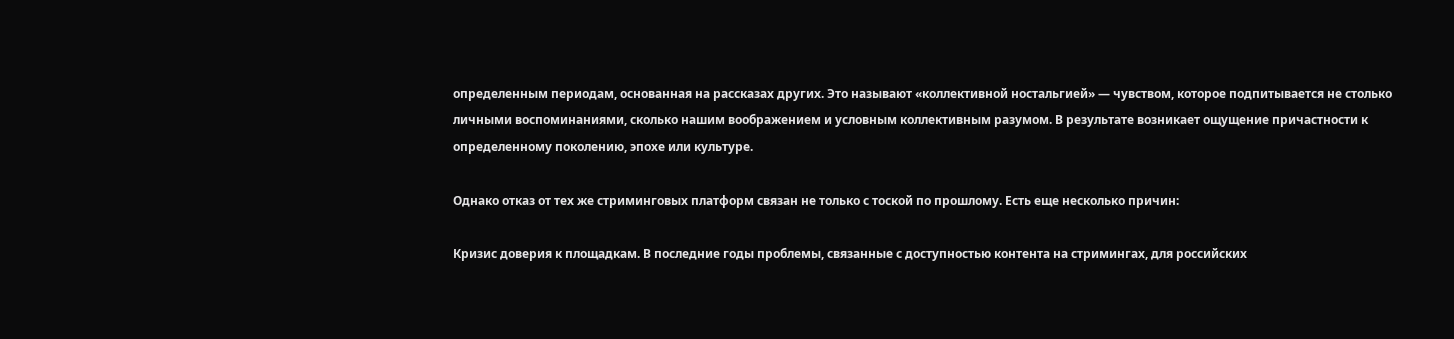определенным периодам, основанная на рассказах других. Это называют «коллективной ностальгией» — чувством, которое подпитывается не столько личными воспоминаниями, сколько нашим воображением и условным коллективным разумом. В результате возникает ощущение причастности к определенному поколению, эпохе или культуре.

Однако отказ от тех же стриминговых платформ связан не только с тоской по прошлому. Есть еще несколько причин:

Кризис доверия к площадкам. В последние годы проблемы, связанные с доступностью контента на стримингах, для российских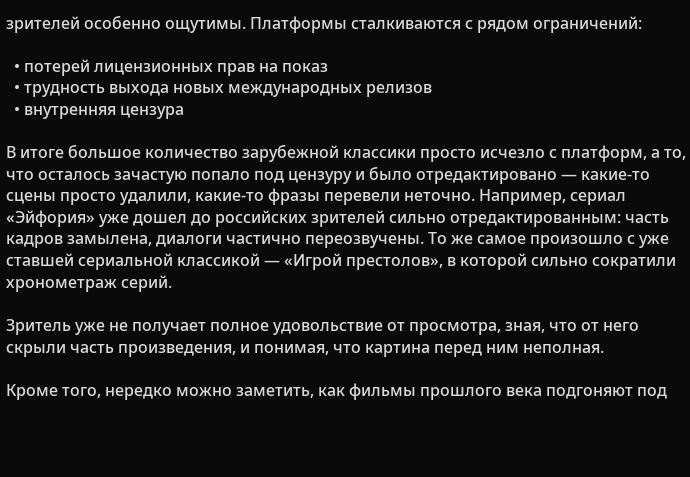зрителей особенно ощутимы. Платформы сталкиваются с рядом ограничений:

  • потерей лицензионных прав на показ
  • трудность выхода новых международных релизов
  • внутренняя цензура

В итоге большое количество зарубежной классики просто исчезло с платформ, а то, что осталось зачастую попало под цензуру и было отредактировано — какие-то сцены просто удалили, какие-то фразы перевели неточно. Например, сериал «Эйфория» уже дошел до российских зрителей сильно отредактированным: часть кадров замылена, диалоги частично переозвучены. То же самое произошло с уже ставшей сериальной классикой — «Игрой престолов», в которой сильно сократили хронометраж серий.

Зритель уже не получает полное удовольствие от просмотра, зная, что от него скрыли часть произведения, и понимая, что картина перед ним неполная.

Кроме того, нередко можно заметить, как фильмы прошлого века подгоняют под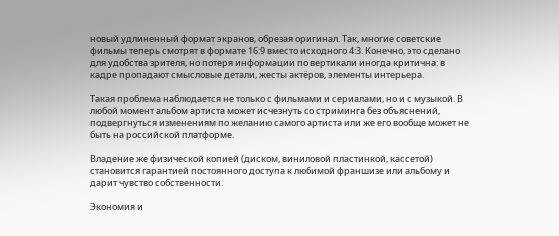новый удлиненный формат экранов, обрезая оригинал. Так, многие советские фильмы теперь смотрят в формате 16:9 вместо исходного 4:3. Конечно, это сделано для удобства зрителя, но потеря информации по вертикали иногда критична: в кадре пропадают смысловые детали, жесты актёров, элементы интерьера.

Такая проблема наблюдается не только с фильмами и сериалами, но и с музыкой. В любой момент альбом артиста может исчезнуть со стриминга без объяснений, подвергнуться изменениям по желанию самого артиста или же его вообще может не быть на российской платформе.

Владение же физической копией (диском, виниловой пластинкой, кассетой) становится гарантией постоянного доступа к любимой франшизе или альбому и дарит чувство собственности.

Экономия и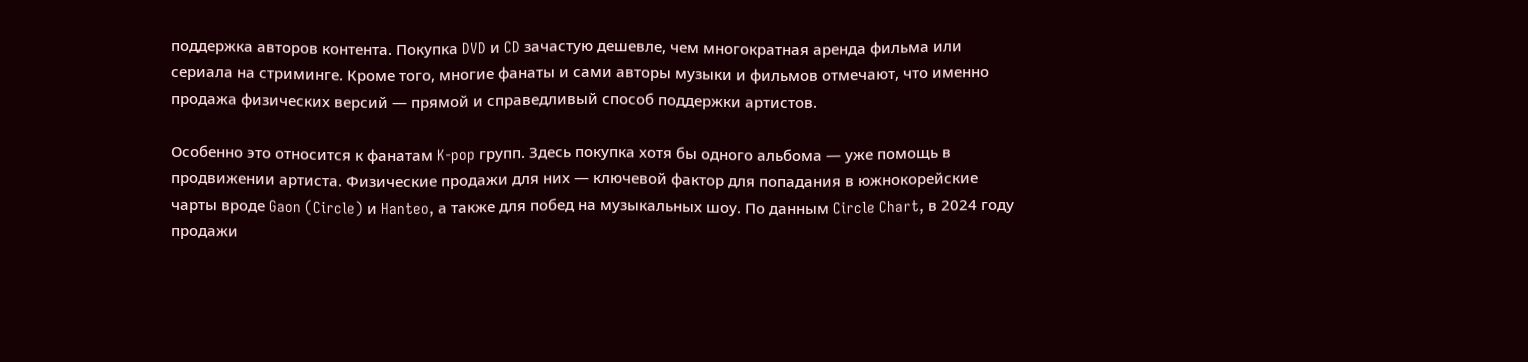поддержка авторов контента. Покупка DVD и CD зачастую дешевле, чем многократная аренда фильма или сериала на стриминге. Кроме того, многие фанаты и сами авторы музыки и фильмов отмечают, что именно продажа физических версий — прямой и справедливый способ поддержки артистов.

Особенно это относится к фанатам K-pop групп. Здесь покупка хотя бы одного альбома — уже помощь в продвижении артиста. Физические продажи для них — ключевой фактор для попадания в южнокорейские чарты вроде Gaon (Circle) и Hanteo, а также для побед на музыкальных шоу. По данным Circle Chart, в 2024 году продажи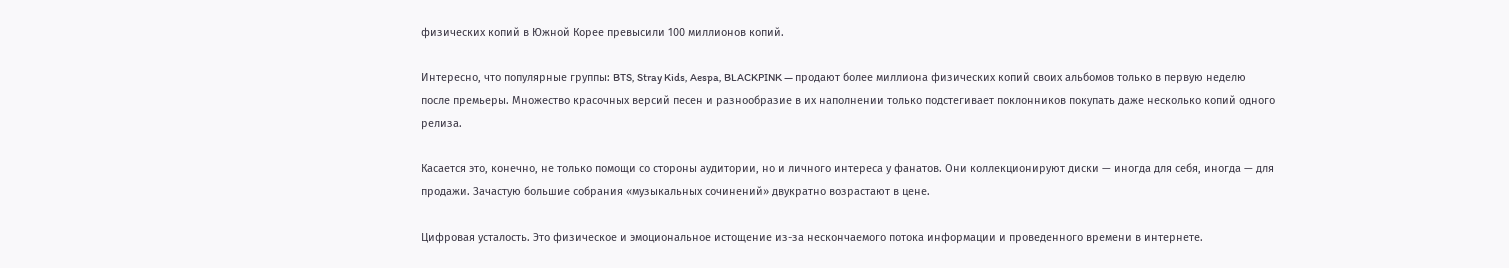физических копий в Южной Корее превысили 100 миллионов копий.

Интересно, что популярные группы: BTS, Stray Kids, Aespa, BLACKPINK — продают более миллиона физических копий своих альбомов только в первую неделю после премьеры. Множество красочных версий песен и разнообразие в их наполнении только подстегивает поклонников покупать даже несколько копий одного релиза.

Касается это, конечно, не только помощи со стороны аудитории, но и личного интереса у фанатов. Они коллекционируют диски — иногда для себя, иногда — для продажи. Зачастую большие собрания «музыкальных сочинений» двукратно возрастают в цене.

Цифровая усталость. Это физическое и эмоциональное истощение из-за нескончаемого потока информации и проведенного времени в интернете.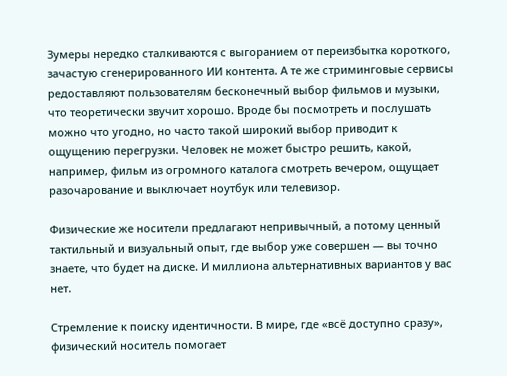Зумеры нередко сталкиваются с выгоранием от переизбытка короткого, зачастую сгенерированного ИИ контента. А те же стриминговые сервисы редоставляют пользователям бесконечный выбор фильмов и музыки, что теоретически звучит хорошо. Вроде бы посмотреть и послушать можно что угодно, но часто такой широкий выбор приводит к ощущению перегрузки. Человек не может быстро решить, какой, например, фильм из огромного каталога смотреть вечером, ощущает разочарование и выключает ноутбук или телевизор.

Физические же носители предлагают непривычный, а потому ценный тактильный и визуальный опыт, где выбор уже совершен — вы точно знаете, что будет на диске. И миллиона альтернативных вариантов у вас нет.

Стремление к поиску идентичности. В мире, где «всё доступно сразу», физический носитель помогает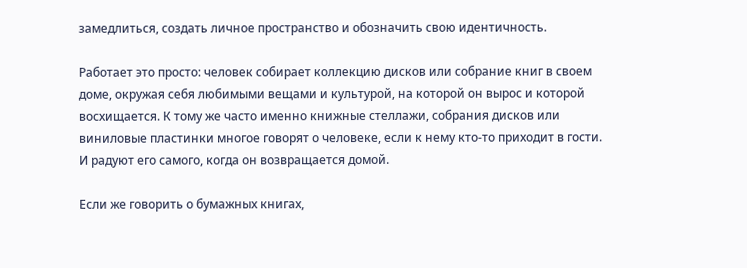замедлиться, создать личное пространство и обозначить свою идентичность.

Работает это просто: человек собирает коллекцию дисков или собрание книг в своем доме, окружая себя любимыми вещами и культурой, на которой он вырос и которой восхищается. К тому же часто именно книжные стеллажи, собрания дисков или виниловые пластинки многое говорят о человеке, если к нему кто-то приходит в гости. И радуют его самого, когда он возвращается домой.

Если же говорить о бумажных книгах,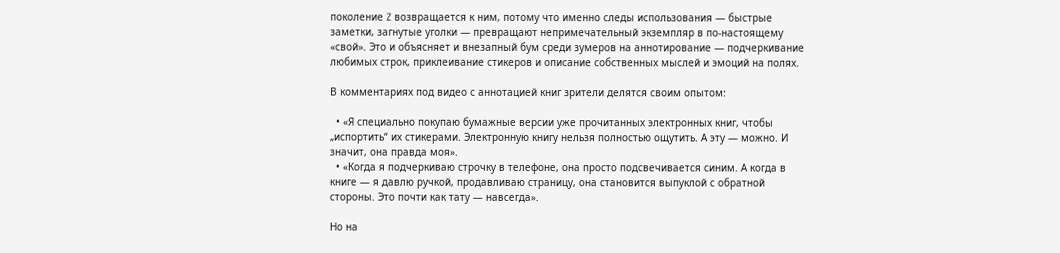поколение Z возвращается к ним, потому что именно следы использования — быстрые заметки, загнутые уголки — превращают непримечательный экземпляр в по-настоящему «свой». Это и объясняет и внезапный бум среди зумеров на аннотирование — подчеркивание любимых строк, приклеивание стикеров и описание собственных мыслей и эмоций на полях.

В комментариях под видео с аннотацией книг зрители делятся своим опытом:

  • «Я специально покупаю бумажные версии уже прочитанных электронных книг, чтобы „испортить“ их стикерами. Электронную книгу нельзя полностью ощутить. А эту — можно. И значит, она правда моя».
  • «Когда я подчеркиваю строчку в телефоне, она просто подсвечивается синим. А когда в книге — я давлю ручкой, продавливаю страницу, она становится выпуклой с обратной стороны. Это почти как тату — навсегда».

Но на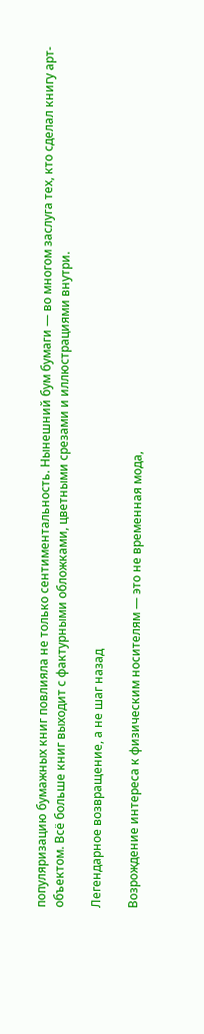популяризацию бумажных книг повлияла не только сентиментальность. Нынешний бум бумаги — во многом заслуга тех, кто сделал книгу арт-объектом. Всё больше книг выходит с фактурными обложками, цветными срезами и иллюстрациями внутри.

Легендарное возвращение, а не шаг назад

Возрождение интереса к физическим носителям — это не временная мода,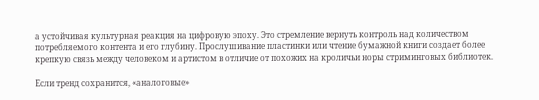а устойчивая культурная реакция на цифровую эпоху. Это стремление вернуть контроль над количеством потребляемого контента и его глубину. Прослушивание пластинки или чтение бумажной книги создает более крепкую связь между человеком и артистом в отличие от похожих на кроличьи норы стриминговых библиотек.

Если тренд сохранится, «аналоговые»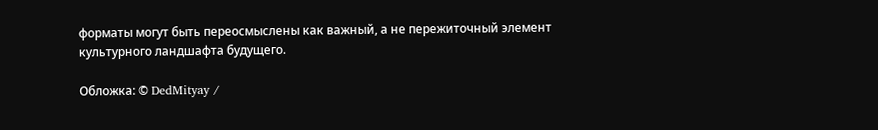форматы могут быть переосмыслены как важный, а не пережиточный элемент культурного ландшафта будущего.

Обложка: © DedMityay /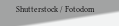Shutterstock / Fotodom